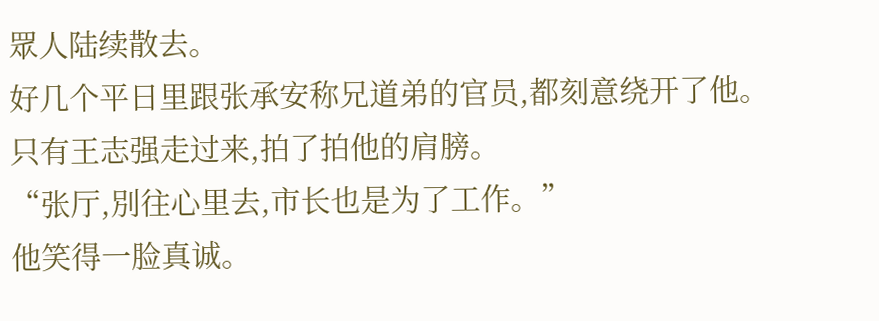眾人陆续散去。
好几个平日里跟张承安称兄道弟的官员,都刻意绕开了他。
只有王志强走过来,拍了拍他的肩膀。
“张厅,別往心里去,市长也是为了工作。”
他笑得一脸真诚。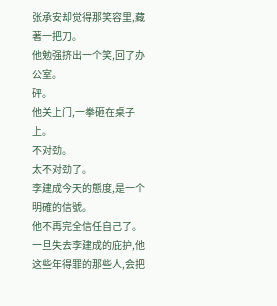张承安却觉得那笑容里,藏著一把刀。
他勉强挤出一个笑,回了办公室。
砰。
他关上门,一拳砸在桌子上。
不对劲。
太不对劲了。
李建成今天的態度,是一个明確的信號。
他不再完全信任自己了。
一旦失去李建成的庇护,他这些年得罪的那些人,会把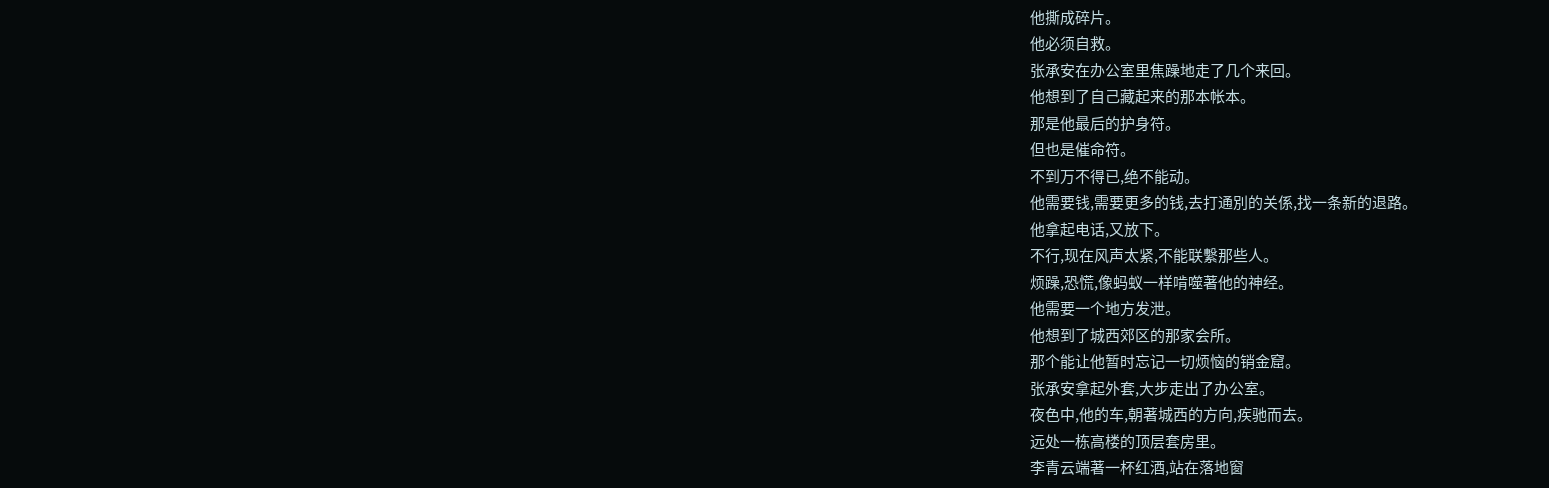他撕成碎片。
他必须自救。
张承安在办公室里焦躁地走了几个来回。
他想到了自己藏起来的那本帐本。
那是他最后的护身符。
但也是催命符。
不到万不得已,绝不能动。
他需要钱,需要更多的钱,去打通別的关係,找一条新的退路。
他拿起电话,又放下。
不行,现在风声太紧,不能联繫那些人。
烦躁,恐慌,像蚂蚁一样啃噬著他的神经。
他需要一个地方发泄。
他想到了城西郊区的那家会所。
那个能让他暂时忘记一切烦恼的销金窟。
张承安拿起外套,大步走出了办公室。
夜色中,他的车,朝著城西的方向,疾驰而去。
远处一栋高楼的顶层套房里。
李青云端著一杯红酒,站在落地窗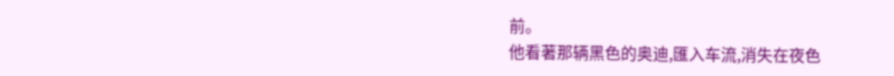前。
他看著那辆黑色的奥迪,匯入车流,消失在夜色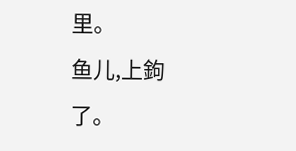里。
鱼儿,上鉤了。